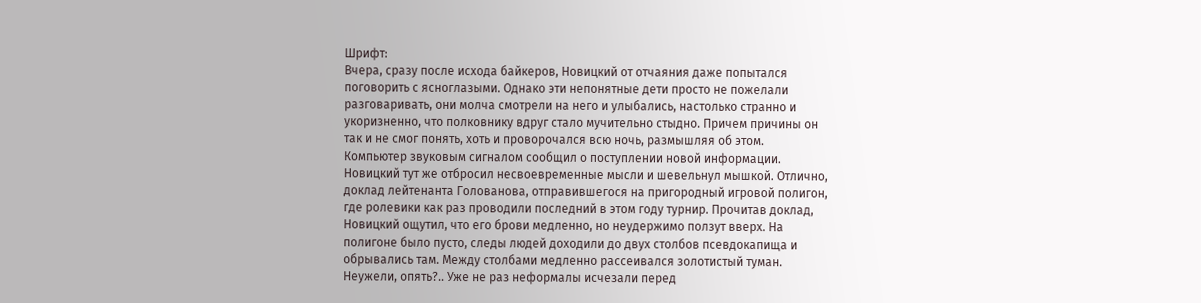Шрифт:
Вчера, сразу после исхода байкеров, Новицкий от отчаяния даже попытался поговорить с ясноглазыми. Однако эти непонятные дети просто не пожелали разговаривать, они молча смотрели на него и улыбались, настолько странно и укоризненно, что полковнику вдруг стало мучительно стыдно. Причем причины он так и не смог понять, хоть и проворочался всю ночь, размышляя об этом.
Компьютер звуковым сигналом сообщил о поступлении новой информации. Новицкий тут же отбросил несвоевременные мысли и шевельнул мышкой. Отлично, доклад лейтенанта Голованова, отправившегося на пригородный игровой полигон, где ролевики как раз проводили последний в этом году турнир. Прочитав доклад, Новицкий ощутил, что его брови медленно, но неудержимо ползут вверх. На полигоне было пусто, следы людей доходили до двух столбов псевдокапища и обрывались там. Между столбами медленно рассеивался золотистый туман.
Неужели, опять?.. Уже не раз неформалы исчезали перед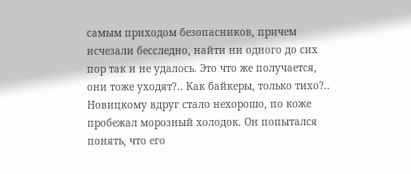самым приходом безопасников, причем исчезали бесследно, найти ни одного до сих пор так и не удалось. Это что же получается, они тоже уходят?.. Как байкеры, только тихо?.. Новицкому вдруг стало нехорошо, по коже пробежал морозный холодок. Он попытался понять, что его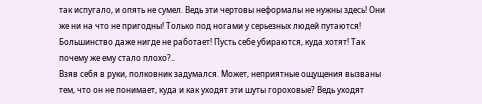так испугало, и опять не сумел. Ведь эти чертовы неформалы не нужны здесь! Они же ни на что не пригодны! Только под ногами у серьезных людей путаются! Большинство даже нигде не работает! Пусть себе убираются, куда хотят! Так почему же ему стало плохо?..
Взяв себя в руки, полковник задумался. Может, неприятные ощущения вызваны тем, что он не понимает, куда и как уходят эти шуты гороховые? Ведь уходят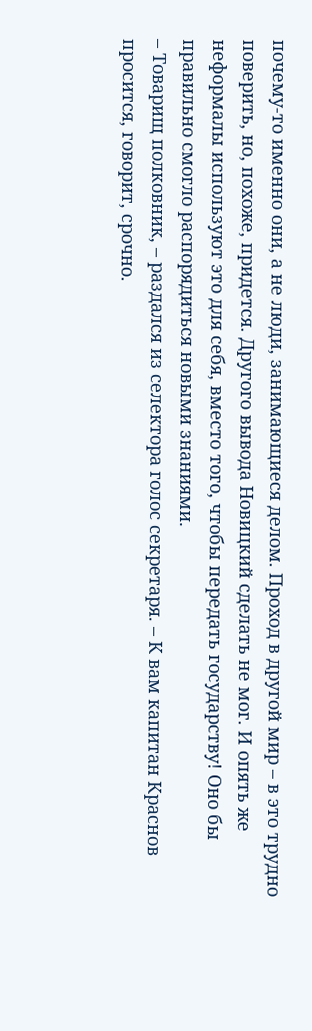почему-то именно они, а не люди, занимающиеся делом. Проход в другой мир – в это трудно поверить, но, похоже, придется. Другого вывода Новицкий сделать не мог. И опять же неформалы используют это для себя, вместо того, чтобы передать государству! Оно бы правильно смогло распорядиться новыми знаниями.
– Товарищ полковник, – раздался из селектора голос секретаря. – К вам капитан Краснов просится, говорит, срочно.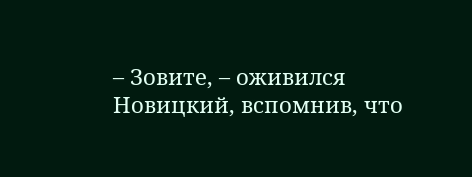– Зовите, – оживился Новицкий, вспомнив, что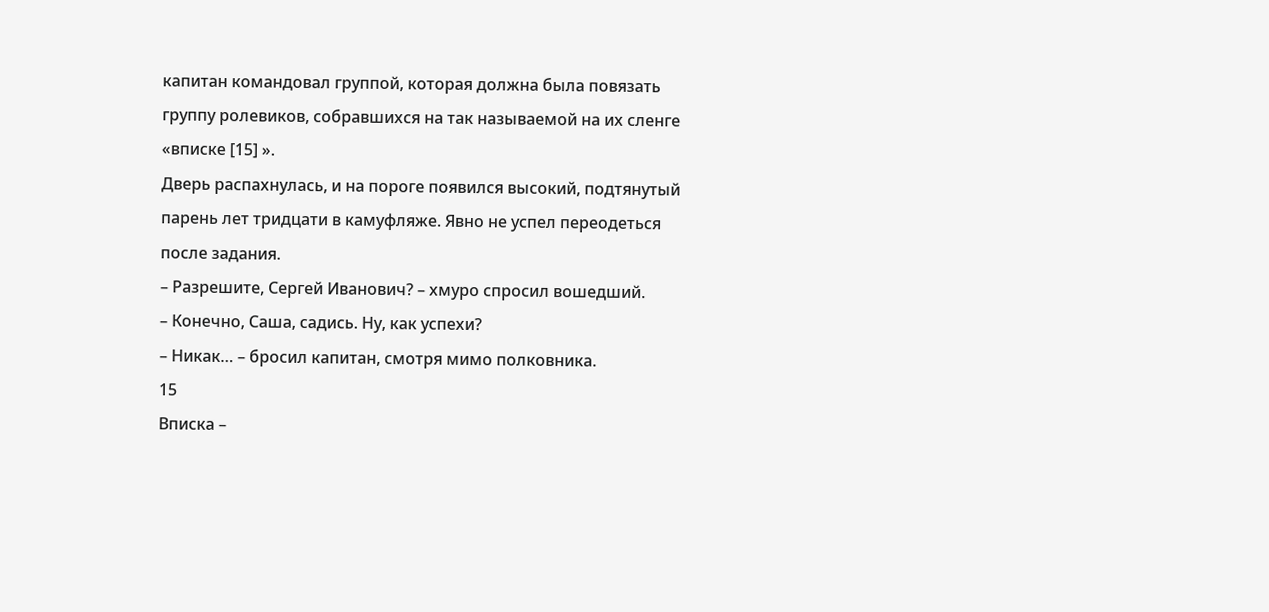капитан командовал группой, которая должна была повязать группу ролевиков, собравшихся на так называемой на их сленге «вписке [15] ».
Дверь распахнулась, и на пороге появился высокий, подтянутый парень лет тридцати в камуфляже. Явно не успел переодеться после задания.
– Разрешите, Сергей Иванович? – хмуро спросил вошедший.
– Конечно, Саша, садись. Ну, как успехи?
– Никак… – бросил капитан, смотря мимо полковника.
15
Вписка –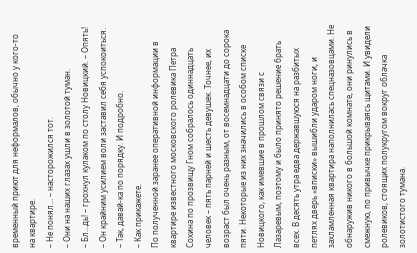временный приют для неформалов, обычно у кого-то на квартире.
– Не понял… – насторожился тот.
– Они на наших глазах ушли в золотой туман.
– Бл…дь! – грохнул кулаком по столу Новицкий. – Опять! – Он крайним усилием воли заставил себя успокоиться. – Так, давай-ка по порядку. И подробно.
– Как прикажете.
По полученной заранее оперативной информации в квартире известного московского ролевика Петра Сохина по прозвищу Гном собралось одиннадцать человек – пять парней и шесть девушек. Точнее, их возраст был очень разным, от восемнадцати до сорока пяти. Некоторые из них значились в особом списке Новицкого, как имевшие в прошлом связи с Лазаревым, поэтому и было принято решение брать всех. В десять утра едва державшуюся на разбитых петлях дверь «вписки» вышибли ударом ноги, и захламленная квартира наполнилась спецназовцами. Не обнаружив никого в большой комнате, они ринулись в смежную, по привычке прикрываясь щитами. И увидели ролевиков, стоящих полукругом вокруг облачка золотистого тумана.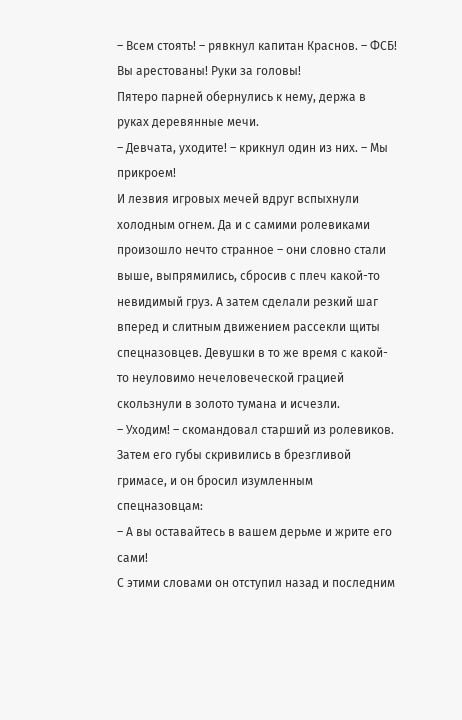– Всем стоять! – рявкнул капитан Краснов. – ФСБ! Вы арестованы! Руки за головы!
Пятеро парней обернулись к нему, держа в руках деревянные мечи.
– Девчата, уходите! – крикнул один из них. – Мы прикроем!
И лезвия игровых мечей вдруг вспыхнули холодным огнем. Да и с самими ролевиками произошло нечто странное – они словно стали выше, выпрямились, сбросив с плеч какой-то невидимый груз. А затем сделали резкий шаг вперед и слитным движением рассекли щиты спецназовцев. Девушки в то же время с какой-то неуловимо нечеловеческой грацией скользнули в золото тумана и исчезли.
– Уходим! – скомандовал старший из ролевиков.
Затем его губы скривились в брезгливой гримасе, и он бросил изумленным спецназовцам:
– А вы оставайтесь в вашем дерьме и жрите его сами!
С этими словами он отступил назад и последним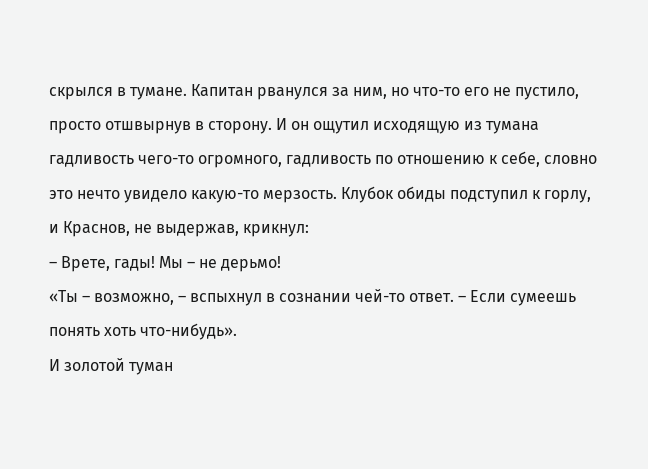скрылся в тумане. Капитан рванулся за ним, но что-то его не пустило, просто отшвырнув в сторону. И он ощутил исходящую из тумана гадливость чего-то огромного, гадливость по отношению к себе, словно это нечто увидело какую-то мерзость. Клубок обиды подступил к горлу, и Краснов, не выдержав, крикнул:
– Врете, гады! Мы – не дерьмо!
«Ты – возможно, – вспыхнул в сознании чей-то ответ. – Если сумеешь понять хоть что-нибудь».
И золотой туман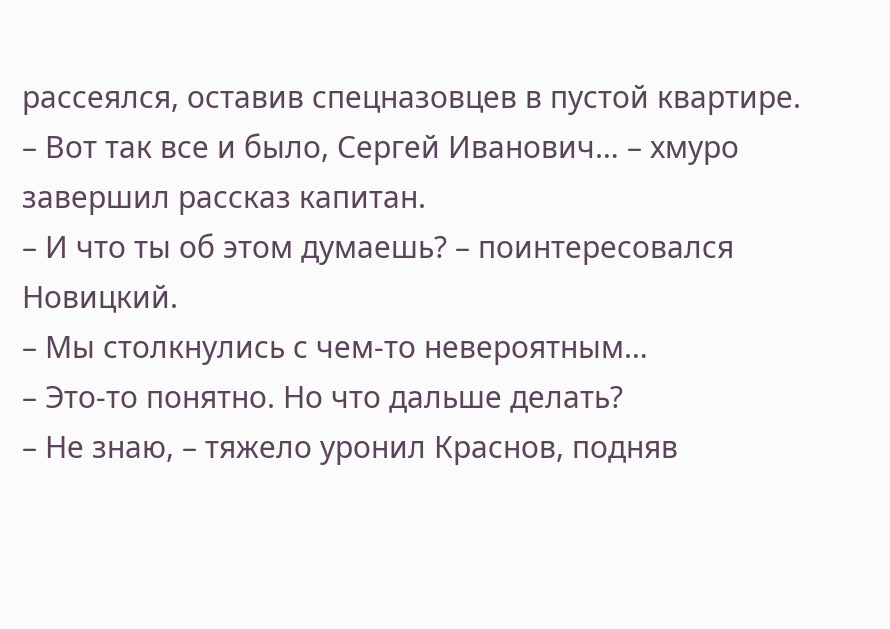рассеялся, оставив спецназовцев в пустой квартире.
– Вот так все и было, Сергей Иванович… – хмуро завершил рассказ капитан.
– И что ты об этом думаешь? – поинтересовался Новицкий.
– Мы столкнулись с чем-то невероятным…
– Это-то понятно. Но что дальше делать?
– Не знаю, – тяжело уронил Краснов, подняв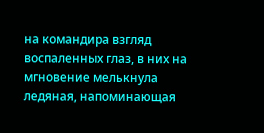на командира взгляд воспаленных глаз, в них на мгновение мелькнула ледяная, напоминающая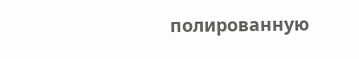полированную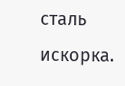сталь искорка.